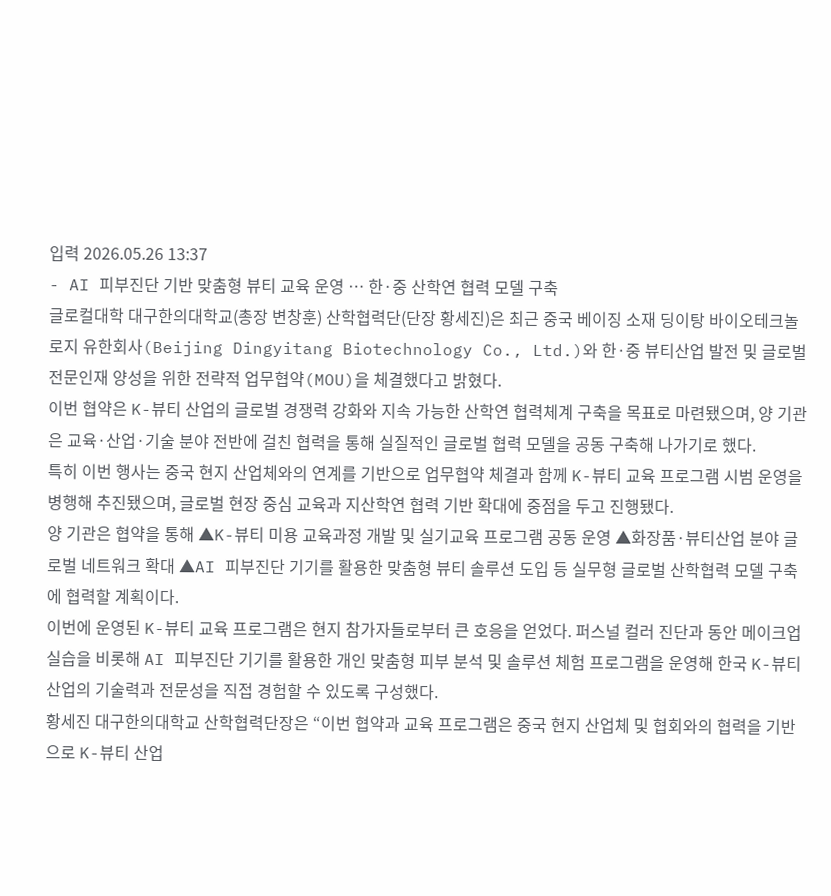입력 2026.05.26 13:37
- AI 피부진단 기반 맞춤형 뷰티 교육 운영 … 한·중 산학연 협력 모델 구축
글로컬대학 대구한의대학교(총장 변창훈) 산학협력단(단장 황세진)은 최근 중국 베이징 소재 딩이탕 바이오테크놀로지 유한회사(Beijing Dingyitang Biotechnology Co., Ltd.)와 한·중 뷰티산업 발전 및 글로벌 전문인재 양성을 위한 전략적 업무협약(MOU)을 체결했다고 밝혔다.
이번 협약은 K-뷰티 산업의 글로벌 경쟁력 강화와 지속 가능한 산학연 협력체계 구축을 목표로 마련됐으며, 양 기관은 교육·산업·기술 분야 전반에 걸친 협력을 통해 실질적인 글로벌 협력 모델을 공동 구축해 나가기로 했다.
특히 이번 행사는 중국 현지 산업체와의 연계를 기반으로 업무협약 체결과 함께 K-뷰티 교육 프로그램 시범 운영을 병행해 추진됐으며, 글로벌 현장 중심 교육과 지산학연 협력 기반 확대에 중점을 두고 진행됐다.
양 기관은 협약을 통해 ▲K-뷰티 미용 교육과정 개발 및 실기교육 프로그램 공동 운영 ▲화장품·뷰티산업 분야 글로벌 네트워크 확대 ▲AI 피부진단 기기를 활용한 맞춤형 뷰티 솔루션 도입 등 실무형 글로벌 산학협력 모델 구축에 협력할 계획이다.
이번에 운영된 K-뷰티 교육 프로그램은 현지 참가자들로부터 큰 호응을 얻었다. 퍼스널 컬러 진단과 동안 메이크업 실습을 비롯해 AI 피부진단 기기를 활용한 개인 맞춤형 피부 분석 및 솔루션 체험 프로그램을 운영해 한국 K-뷰티 산업의 기술력과 전문성을 직접 경험할 수 있도록 구성했다.
황세진 대구한의대학교 산학협력단장은 “이번 협약과 교육 프로그램은 중국 현지 산업체 및 협회와의 협력을 기반으로 K-뷰티 산업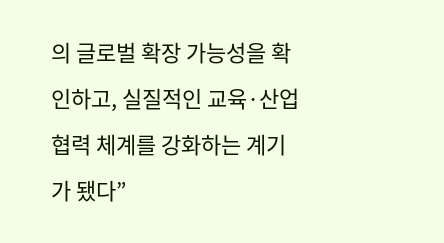의 글로벌 확장 가능성을 확인하고, 실질적인 교육·산업 협력 체계를 강화하는 계기가 됐다”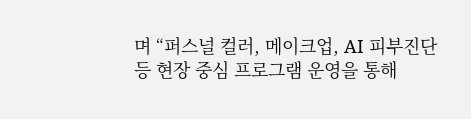며 “퍼스널 컬러, 메이크업, AI 피부진단 등 현장 중심 프로그램 운영을 통해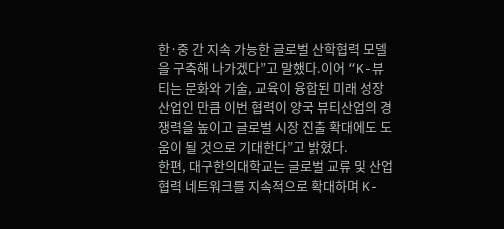한·중 간 지속 가능한 글로벌 산학협력 모델을 구축해 나가겠다”고 말했다.이어 “K-뷰티는 문화와 기술, 교육이 융합된 미래 성장산업인 만큼 이번 협력이 양국 뷰티산업의 경쟁력을 높이고 글로벌 시장 진출 확대에도 도움이 될 것으로 기대한다”고 밝혔다.
한편, 대구한의대학교는 글로벌 교류 및 산업 협력 네트워크를 지속적으로 확대하며 K-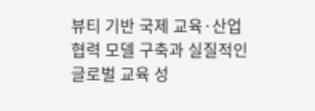뷰티 기반 국제 교육·산업 협력 모델 구축과 실질적인 글로벌 교육 성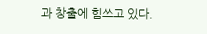과 창출에 힘쓰고 있다.